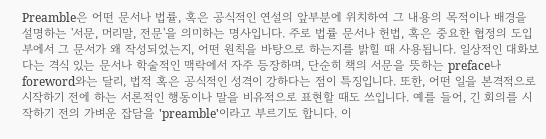Preamble은 어떤 문서나 법률, 혹은 공식적인 연설의 앞부분에 위치하여 그 내용의 목적이나 배경을 설명하는 '서문, 머리말, 전문'을 의미하는 명사입니다. 주로 법률 문서나 헌법, 혹은 중요한 협정의 도입부에서 그 문서가 왜 작성되었는지, 어떤 원칙을 바탕으로 하는지를 밝힐 때 사용됩니다. 일상적인 대화보다는 격식 있는 문서나 학술적인 맥락에서 자주 등장하며, 단순히 책의 서문을 뜻하는 preface나 foreword와는 달리, 법적 혹은 공식적인 성격이 강하다는 점이 특징입니다. 또한, 어떤 일을 본격적으로 시작하기 전에 하는 서론적인 행동이나 말을 비유적으로 표현할 때도 쓰입니다. 예를 들어, 긴 회의를 시작하기 전의 가벼운 잡담을 'preamble'이라고 부르기도 합니다. 이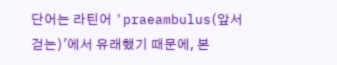단어는 라틴어 'praeambulus(앞서 걷는)'에서 유래했기 때문에, 본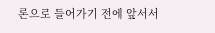론으로 들어가기 전에 앞서서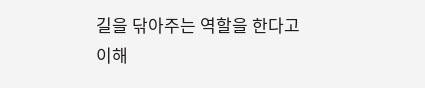길을 닦아주는 역할을 한다고 이해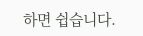하면 쉽습니다.